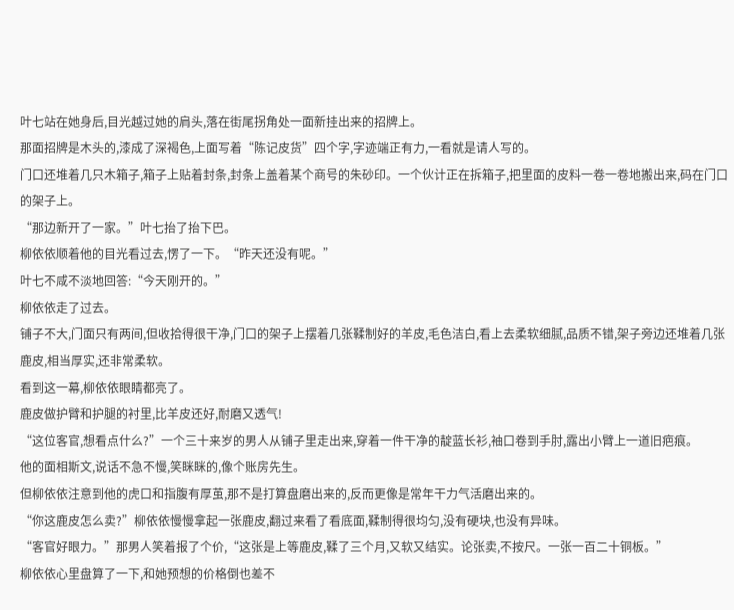叶七站在她身后,目光越过她的肩头,落在街尾拐角处一面新挂出来的招牌上。
那面招牌是木头的,漆成了深褐色,上面写着“陈记皮货”四个字,字迹端正有力,一看就是请人写的。
门口还堆着几只木箱子,箱子上贴着封条,封条上盖着某个商号的朱砂印。一个伙计正在拆箱子,把里面的皮料一卷一卷地搬出来,码在门口的架子上。
“那边新开了一家。”叶七抬了抬下巴。
柳依依顺着他的目光看过去,愣了一下。“昨天还没有呢。”
叶七不咸不淡地回答:“今天刚开的。”
柳依依走了过去。
铺子不大,门面只有两间,但收拾得很干净,门口的架子上摆着几张鞣制好的羊皮,毛色洁白,看上去柔软细腻,品质不错,架子旁边还堆着几张鹿皮,相当厚实,还非常柔软。
看到这一幕,柳依依眼睛都亮了。
鹿皮做护臂和护腿的衬里,比羊皮还好,耐磨又透气!
“这位客官,想看点什么?”一个三十来岁的男人从铺子里走出来,穿着一件干净的靛蓝长衫,袖口卷到手肘,露出小臂上一道旧疤痕。
他的面相斯文,说话不急不慢,笑眯眯的,像个账房先生。
但柳依依注意到他的虎口和指腹有厚茧,那不是打算盘磨出来的,反而更像是常年干力气活磨出来的。
“你这鹿皮怎么卖?”柳依依慢慢拿起一张鹿皮,翻过来看了看底面,鞣制得很均匀,没有硬块,也没有异味。
“客官好眼力。”那男人笑着报了个价,“这张是上等鹿皮,鞣了三个月,又软又结实。论张卖,不按尺。一张一百二十铜板。”
柳依依心里盘算了一下,和她预想的价格倒也差不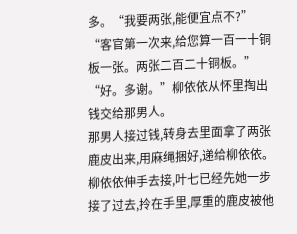多。“我要两张,能便宜点不?”
“客官第一次来,给您算一百一十铜板一张。两张二百二十铜板。”
“好。多谢。”柳依依从怀里掏出钱交给那男人。
那男人接过钱,转身去里面拿了两张鹿皮出来,用麻绳捆好,递给柳依依。柳依依伸手去接,叶七已经先她一步接了过去,拎在手里,厚重的鹿皮被他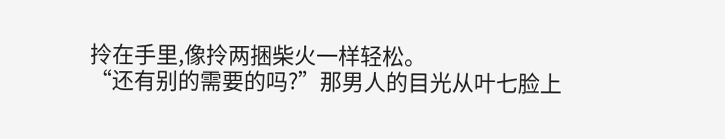拎在手里,像拎两捆柴火一样轻松。
“还有别的需要的吗?”那男人的目光从叶七脸上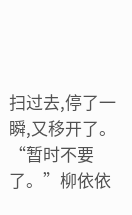扫过去,停了一瞬,又移开了。
“暂时不要了。”柳依依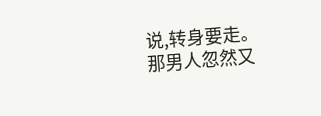说,转身要走。
那男人忽然又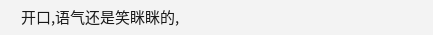开口,语气还是笑眯眯的,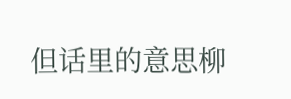但话里的意思柳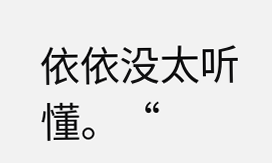依依没太听懂。“